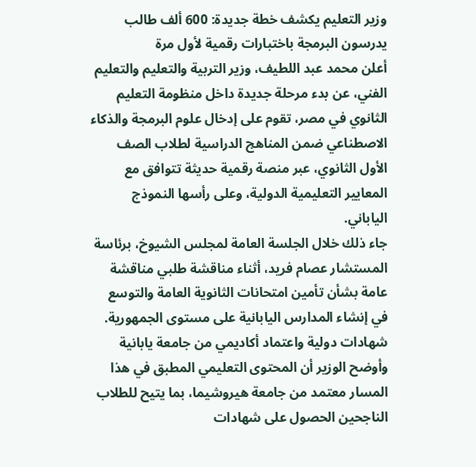وزير التعليم يكشف خطة جديدة: 600 ألف طالب يدرسون البرمجة باختبارات رقمية لأول مرة
أعلن محمد عبد اللطيف، وزير التربية والتعليم والتعليم الفني، عن بدء مرحلة جديدة داخل منظومة التعليم الثانوي في مصر، تقوم على إدخال علوم البرمجة والذكاء الاصطناعي ضمن المناهج الدراسية لطلاب الصف الأول الثانوي، عبر منصة رقمية حديثة تتوافق مع المعايير التعليمية الدولية، وعلى رأسها النموذج الياباني.
جاء ذلك خلال الجلسة العامة لمجلس الشيوخ، برئاسة المستشار عصام فريد، أثناء مناقشة طلبي مناقشة عامة بشأن تأمين امتحانات الثانوية العامة والتوسع في إنشاء المدارس اليابانية على مستوى الجمهورية.
شهادات دولية واعتماد أكاديمي من جامعة يابانية
وأوضح الوزير أن المحتوى التعليمي المطبق في هذا المسار معتمد من جامعة هيروشيما، بما يتيح للطلاب الناجحين الحصول على شهادات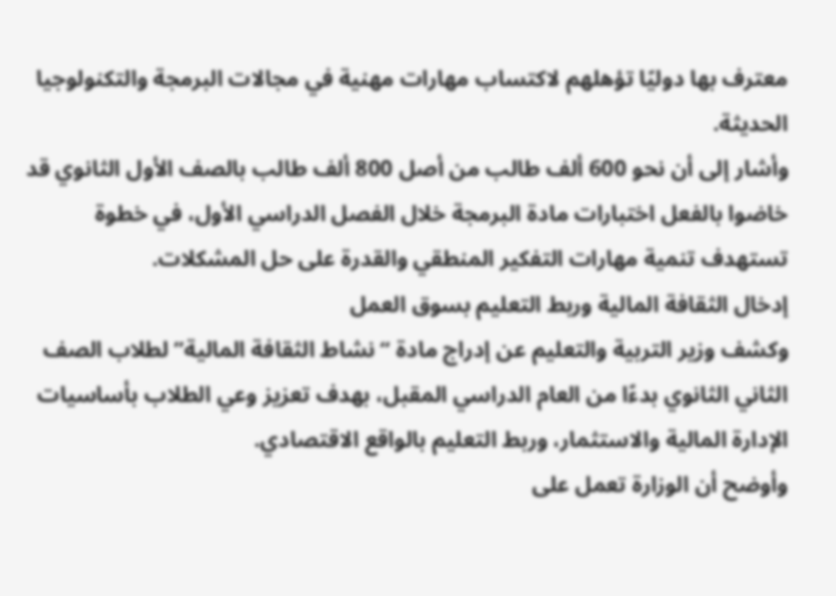معترف بها دوليًا تؤهلهم لاكتساب مهارات مهنية في مجالات البرمجة والتكنولوجيا الحديثة.
وأشار إلى أن نحو 600 ألف طالب من أصل 800 ألف طالب بالصف الأول الثانوي قد خاضوا بالفعل اختبارات مادة البرمجة خلال الفصل الدراسي الأول، في خطوة تستهدف تنمية مهارات التفكير المنطقي والقدرة على حل المشكلات.
إدخال الثقافة المالية وربط التعليم بسوق العمل
وكشف وزير التربية والتعليم عن إدراج مادة “نشاط الثقافة المالية” لطلاب الصف الثاني الثانوي بدءًا من العام الدراسي المقبل، بهدف تعزيز وعي الطلاب بأساسيات الإدارة المالية والاستثمار، وربط التعليم بالواقع الاقتصادي.
وأوضح أن الوزارة تعمل على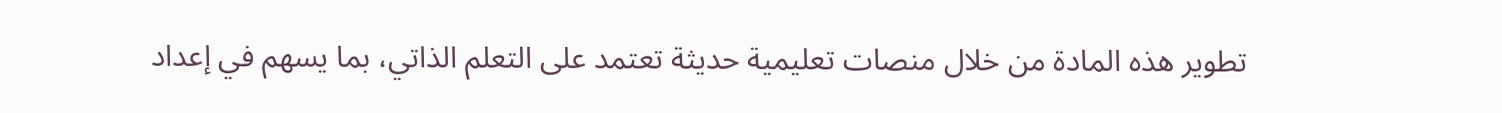تطوير هذه المادة من خلال منصات تعليمية حديثة تعتمد على التعلم الذاتي، بما يسهم في إعداد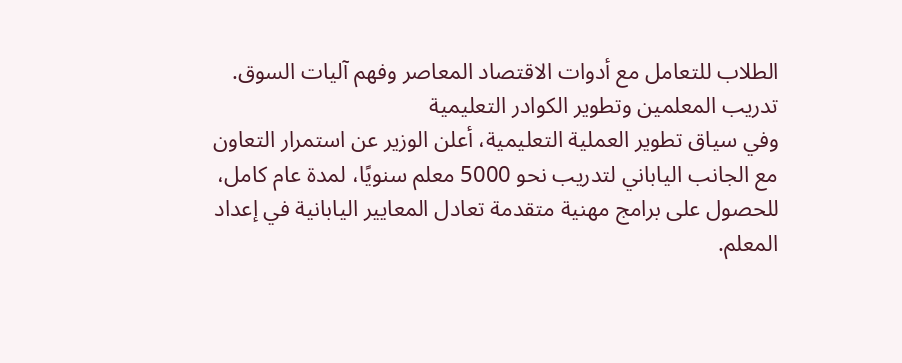الطلاب للتعامل مع أدوات الاقتصاد المعاصر وفهم آليات السوق.
تدريب المعلمين وتطوير الكوادر التعليمية
وفي سياق تطوير العملية التعليمية، أعلن الوزير عن استمرار التعاون مع الجانب الياباني لتدريب نحو 5000 معلم سنويًا، لمدة عام كامل، للحصول على برامج مهنية متقدمة تعادل المعايير اليابانية في إعداد المعلم.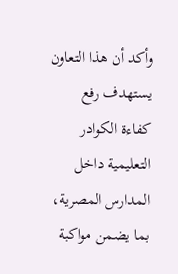وأكد أن هذا التعاون يستهدف رفع كفاءة الكوادر التعليمية داخل المدارس المصرية، بما يضمن مواكبة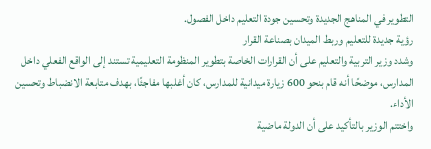التطوير في المناهج الجديدة وتحسين جودة التعليم داخل الفصول.
رؤية جديدة للتعليم وربط الميدان بصناعة القرار
وشدد وزير التربية والتعليم على أن القرارات الخاصة بتطوير المنظومة التعليمية تستند إلى الواقع الفعلي داخل المدارس، موضحًا أنه قام بنحو 600 زيارة ميدانية للمدارس، كان أغلبها مفاجئًا، بهدف متابعة الانضباط وتحسين الأداء.
واختتم الوزير بالتأكيد على أن الدولة ماضية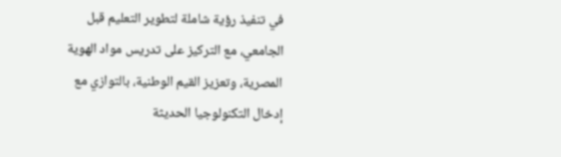في تنفيذ رؤية شاملة لتطوير التعليم قبل الجامعي، مع التركيز على تدريس مواد الهوية المصرية، وتعزيز القيم الوطنية، بالتوازي مع إدخال التكنولوجيا الحديثة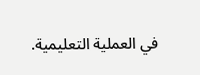في العملية التعليمية.